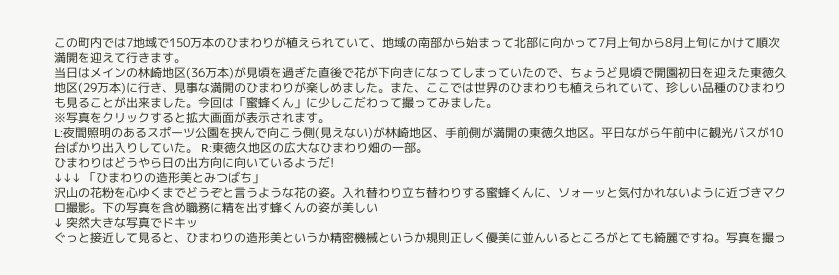この町内では7地域で150万本のひまわりが植えられていて、地域の南部から始まって北部に向かって7月上旬から8月上旬にかけて順次満開を迎えて行きます。
当日はメインの林崎地区(36万本)が見頃を過ぎた直後で花が下向きになってしまっていたので、ちょうど見頃で開園初日を迎えた東徳久地区(29万本)に行き、見事な満開のひまわりが楽しめました。また、ここでは世界のひまわりも植えられていて、珍しい品種のひまわりも見ることが出来ました。今回は「蜜蜂くん」に少しこだわって撮ってみました。
※写真をクリックすると拡大画面が表示されます。
L:夜間照明のあるスポーツ公園を挟んで向こう側(見えない)が林崎地区、手前側が満開の東徳久地区。平日ながら午前中に観光バスが10台ばかり出入りしていた。 R:東徳久地区の広大なひまわり畑の一部。
ひまわりはどうやら日の出方向に向いているようだ!
↓↓↓ 「ひまわりの造形美とみつばち」
沢山の花粉を心ゆくまでどうぞと言うような花の姿。入れ替わり立ち替わりする蜜蜂くんに、ソォーッと気付かれないように近づきマクロ撮影。下の写真を含め職務に精を出す蜂くんの姿が美しい
↓ 突然大きな写真でドキッ
ぐっと接近して見ると、ひまわりの造形美というか精密機械というか規則正しく優美に並んいるところがとても綺麗ですね。写真を撮っ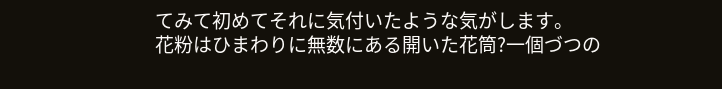てみて初めてそれに気付いたような気がします。
花粉はひまわりに無数にある開いた花筒?一個づつの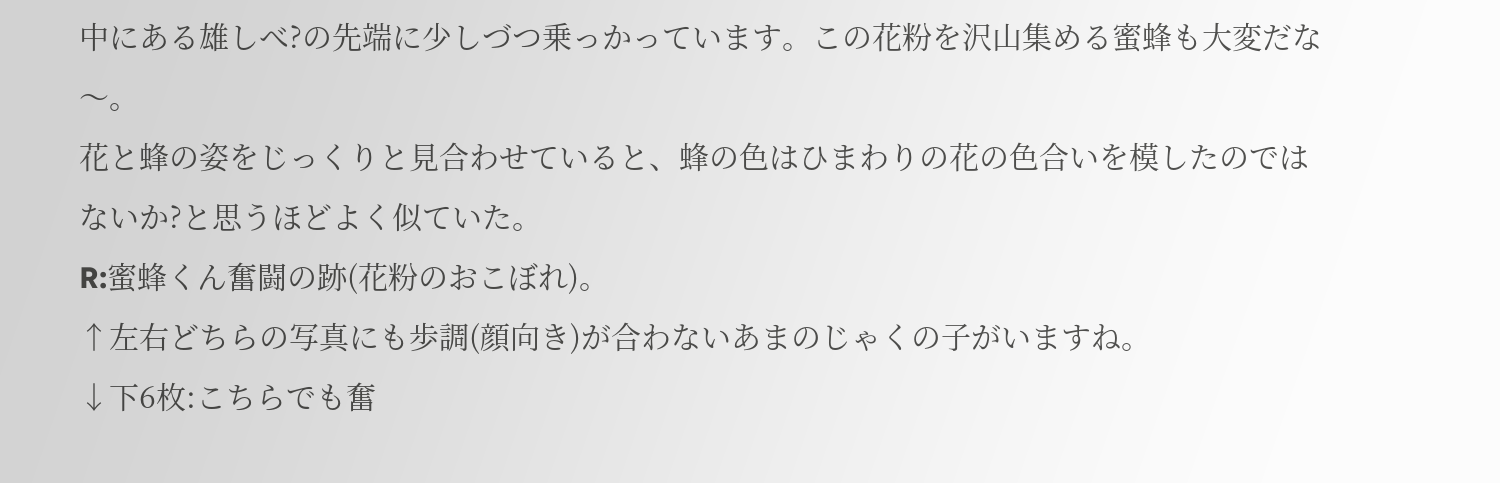中にある雄しべ?の先端に少しづつ乗っかっています。この花粉を沢山集める蜜蜂も大変だな〜。
花と蜂の姿をじっくりと見合わせていると、蜂の色はひまわりの花の色合いを模したのではないか?と思うほどよく似ていた。
R:蜜蜂くん奮闘の跡(花粉のおこぼれ)。
↑左右どちらの写真にも歩調(顔向き)が合わないあまのじゃくの子がいますね。
↓下6枚:こちらでも奮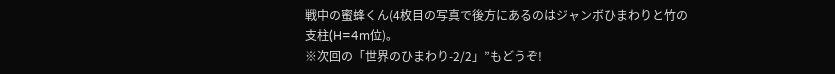戦中の蜜蜂くん(4枚目の写真で後方にあるのはジャンボひまわりと竹の支柱(H=4m位)。
※次回の「世界のひまわり-2/2」”もどうぞ!